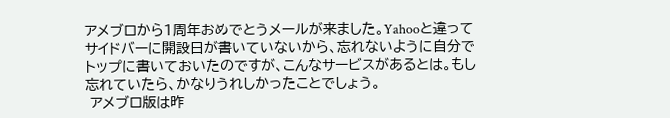アメブロから1周年おめでとうメールが来ました。Yahooと違ってサイドバーに開設日が書いていないから、忘れないように自分でトップに書いておいたのですが、こんなサービスがあるとは。もし忘れていたら、かなりうれしかったことでしょう。
 アメブロ版は昨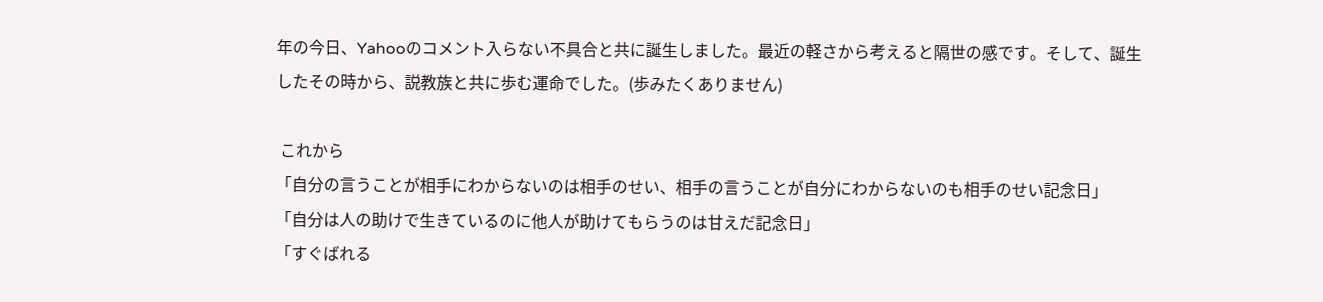年の今日、Yahooのコメント入らない不具合と共に誕生しました。最近の軽さから考えると隔世の感です。そして、誕生したその時から、説教族と共に歩む運命でした。(歩みたくありません)

 これから
「自分の言うことが相手にわからないのは相手のせい、相手の言うことが自分にわからないのも相手のせい記念日」
「自分は人の助けで生きているのに他人が助けてもらうのは甘えだ記念日」
「すぐばれる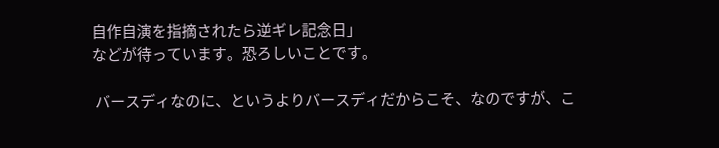自作自演を指摘されたら逆ギレ記念日」
などが待っています。恐ろしいことです。

 バースディなのに、というよりバースディだからこそ、なのですが、こ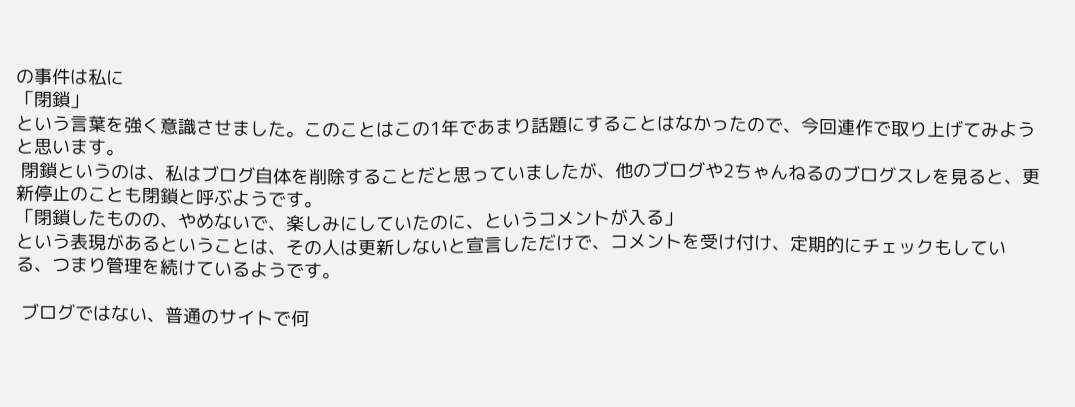の事件は私に
「閉鎖」
という言葉を強く意識させました。このことはこの1年であまり話題にすることはなかったので、今回連作で取り上げてみようと思います。
 閉鎖というのは、私はブログ自体を削除することだと思っていましたが、他のブログや2ちゃんねるのブログスレを見ると、更新停止のことも閉鎖と呼ぶようです。
「閉鎖したものの、やめないで、楽しみにしていたのに、というコメントが入る」
という表現があるということは、その人は更新しないと宣言しただけで、コメントを受け付け、定期的にチェックもしている、つまり管理を続けているようです。

 ブログではない、普通のサイトで何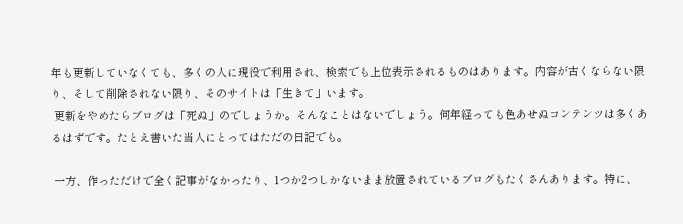年も更新していなくても、多くの人に現役で利用され、検索でも上位表示されるものはあります。内容が古くならない限り、そして削除されない限り、そのサイトは「生きて」います。
 更新をやめたらブログは「死ぬ」のでしょうか。そんなことはないでしょう。何年経っても色あせぬコンテンツは多くあるはずです。たとえ書いた当人にとってはただの日記でも。

 一方、作っただけで全く記事がなかったり、1つか2つしかないまま放置されているブログもたくさんあります。特に、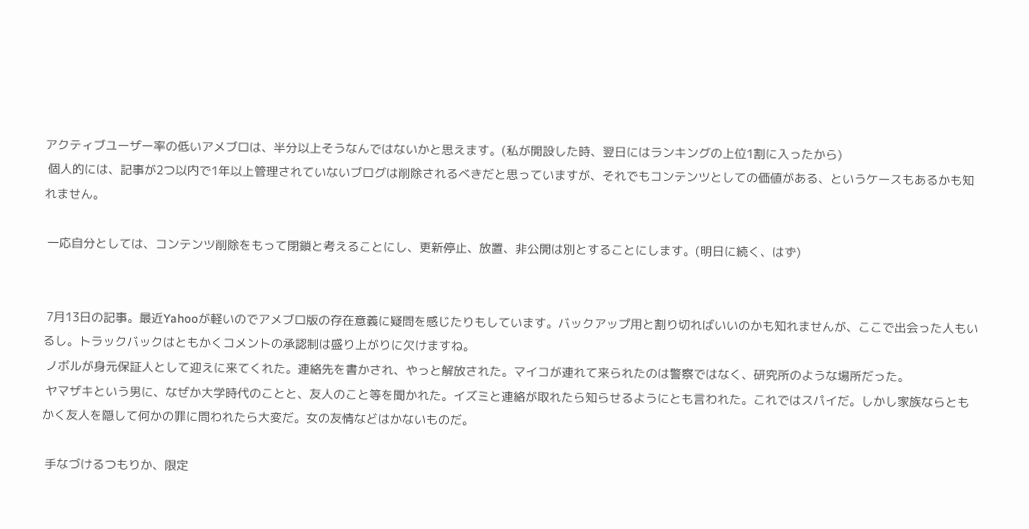アクティブユーザー率の低いアメブロは、半分以上そうなんではないかと思えます。(私が開設した時、翌日にはランキングの上位1割に入ったから)
 個人的には、記事が2つ以内で1年以上管理されていないブログは削除されるべきだと思っていますが、それでもコンテンツとしての価値がある、というケースもあるかも知れません。

 一応自分としては、コンテンツ削除をもって閉鎖と考えることにし、更新停止、放置、非公開は別とすることにします。(明日に続く、はず)


 7月13日の記事。最近Yahooが軽いのでアメブロ版の存在意義に疑問を感じたりもしています。バックアップ用と割り切ればいいのかも知れませんが、ここで出会った人もいるし。トラックバックはともかくコメントの承認制は盛り上がりに欠けますね。
 ノボルが身元保証人として迎えに来てくれた。連絡先を書かされ、やっと解放された。マイコが連れて来られたのは警察ではなく、研究所のような場所だった。
 ヤマザキという男に、なぜか大学時代のことと、友人のこと等を聞かれた。イズミと連絡が取れたら知らせるようにとも言われた。これではスパイだ。しかし家族ならともかく友人を隠して何かの罪に問われたら大変だ。女の友情などはかないものだ。

 手なづけるつもりか、限定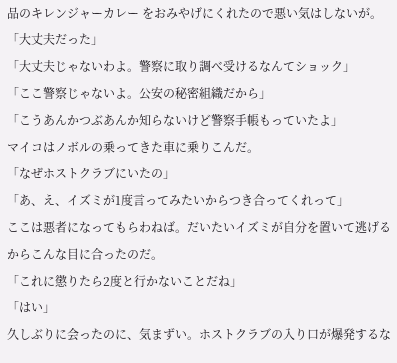品のキレンジャーカレー をおみやげにくれたので悪い気はしないが。
「大丈夫だった」
「大丈夫じゃないわよ。警察に取り調べ受けるなんてショック」
「ここ警察じゃないよ。公安の秘密組織だから」
「こうあんかつぶあんか知らないけど警察手帳もっていたよ」
マイコはノボルの乗ってきた車に乗りこんだ。
「なぜホストクラブにいたの」
「あ、え、イズミが1度言ってみたいからつき合ってくれって」
ここは悪者になってもらわねば。だいたいイズミが自分を置いて逃げるからこんな目に合ったのだ。
「これに懲りたら2度と行かないことだね」
「はい」
久しぶりに会ったのに、気まずい。ホストクラブの入り口が爆発するな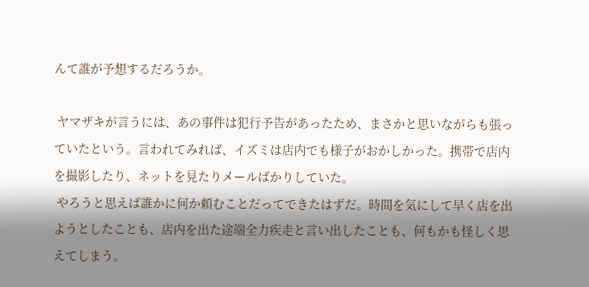んて誰が予想するだろうか。

 ヤマザキが言うには、あの事件は犯行予告があったため、まさかと思いながらも張っていたという。言われてみれば、イズミは店内でも様子がおかしかった。携帯で店内を撮影したり、ネットを見たりメールばかりしていた。
 やろうと思えば誰かに何か頼むことだってできたはずだ。時間を気にして早く店を出ようとしたことも、店内を出た途端全力疾走と言い出したことも、何もかも怪しく思えてしまう。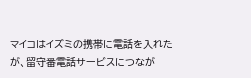マイコはイズミの携帯に電話を入れたが、留守番電話サービスにつなが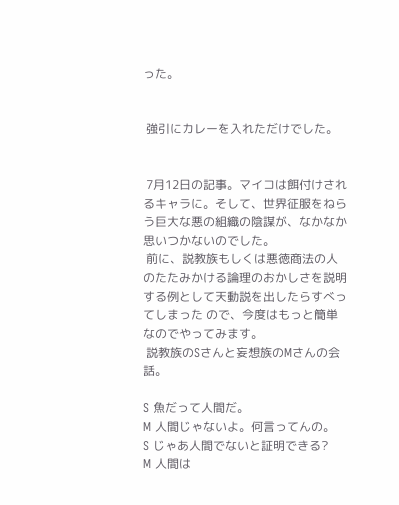った。


 強引にカレーを入れただけでした。


 7月12日の記事。マイコは餌付けされるキャラに。そして、世界征服をねらう巨大な悪の組織の陰謀が、なかなか思いつかないのでした。
 前に、説教族もしくは悪徳商法の人のたたみかける論理のおかしさを説明する例として天動説を出したらすべってしまった ので、今度はもっと簡単なのでやってみます。
 説教族のSさんと妄想族のMさんの会話。

S 魚だって人間だ。
M 人間じゃないよ。何言ってんの。
S じゃあ人間でないと証明できる?
M 人間は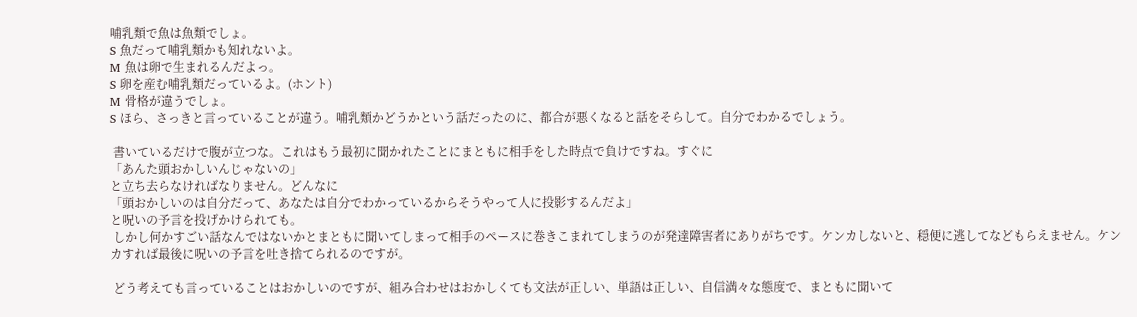哺乳類で魚は魚類でしょ。
S 魚だって哺乳類かも知れないよ。
M 魚は卵で生まれるんだよっ。
S 卵を産む哺乳類だっているよ。(ホント)
M 骨格が違うでしょ。
S ほら、さっきと言っていることが違う。哺乳類かどうかという話だったのに、都合が悪くなると話をそらして。自分でわかるでしょう。

 書いているだけで腹が立つな。これはもう最初に聞かれたことにまともに相手をした時点で負けですね。すぐに
「あんた頭おかしいんじゃないの」
と立ち去らなければなりません。どんなに
「頭おかしいのは自分だって、あなたは自分でわかっているからそうやって人に投影するんだよ」
と呪いの予言を投げかけられても。
 しかし何かすごい話なんではないかとまともに聞いてしまって相手のペースに巻きこまれてしまうのが発達障害者にありがちです。ケンカしないと、穏便に逃してなどもらえません。ケンカすれば最後に呪いの予言を吐き捨てられるのですが。

 どう考えても言っていることはおかしいのですが、組み合わせはおかしくても文法が正しい、単語は正しい、自信満々な態度で、まともに聞いて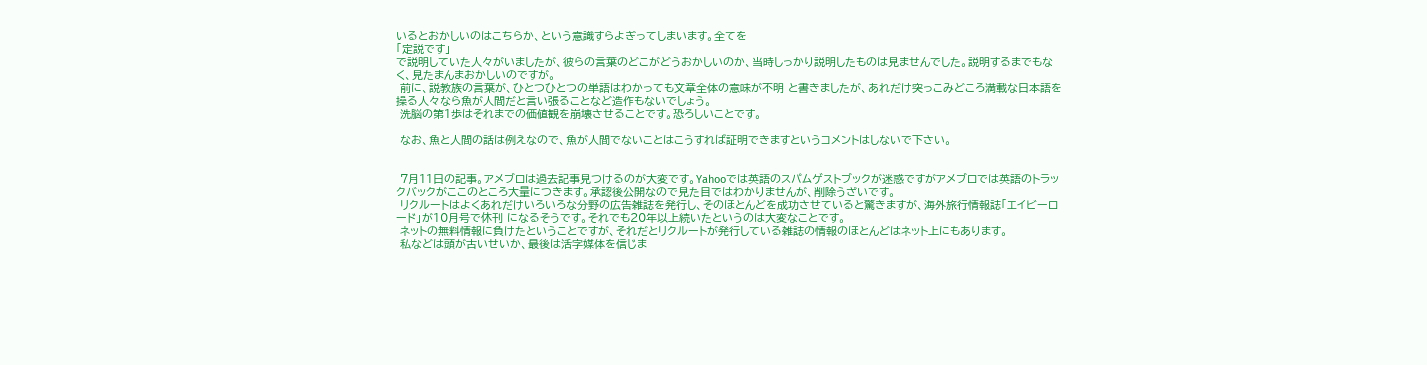いるとおかしいのはこちらか、という意識すらよぎってしまいます。全てを
「定説です」
で説明していた人々がいましたが、彼らの言葉のどこがどうおかしいのか、当時しっかり説明したものは見ませんでした。説明するまでもなく、見たまんまおかしいのですが。
 前に、説教族の言葉が、ひとつひとつの単語はわかっても文章全体の意味が不明 と書きましたが、あれだけ突っこみどころ満載な日本語を操る人々なら魚が人間だと言い張ることなど造作もないでしょう。
 洗脳の第1歩はそれまでの価値観を崩壊させることです。恐ろしいことです。

 なお、魚と人間の話は例えなので、魚が人間でないことはこうすれば証明できますというコメントはしないで下さい。


 7月11日の記事。アメブロは過去記事見つけるのが大変です。Yahooでは英語のスパムゲストブックが迷惑ですがアメブロでは英語のトラックバックがここのところ大量につきます。承認後公開なので見た目ではわかりませんが、削除うざいです。
 リクルートはよくあれだけいろいろな分野の広告雑誌を発行し、そのほとんどを成功させていると驚きますが、海外旅行情報誌「エイビーロード」が10月号で休刊 になるそうです。それでも20年以上続いたというのは大変なことです。
 ネットの無料情報に負けたということですが、それだとリクルートが発行している雑誌の情報のほとんどはネット上にもあります。
 私などは頭が古いせいか、最後は活字媒体を信じま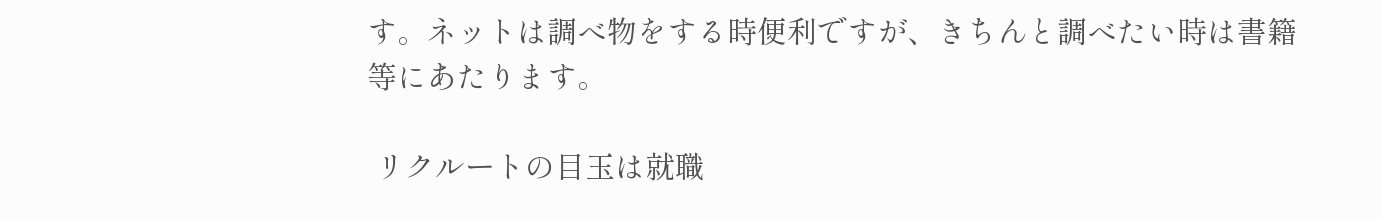す。ネットは調べ物をする時便利ですが、きちんと調べたい時は書籍等にあたります。

 リクルートの目玉は就職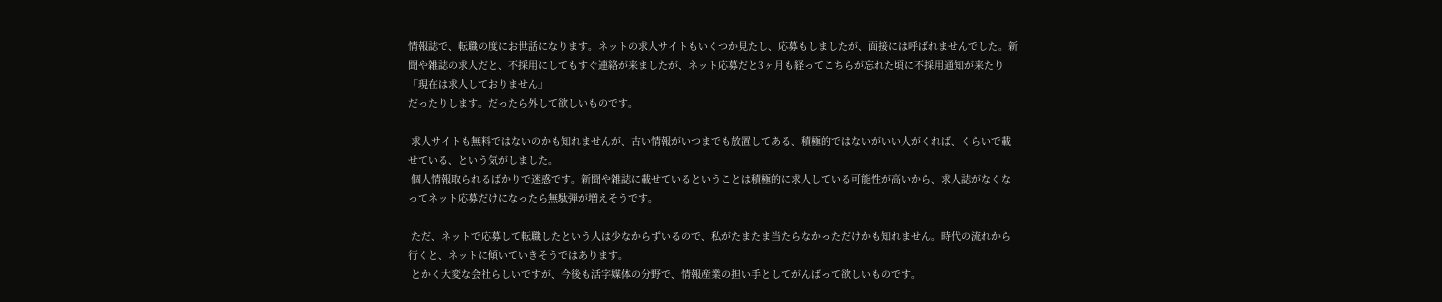情報誌で、転職の度にお世話になります。ネットの求人サイトもいくつか見たし、応募もしましたが、面接には呼ばれませんでした。新聞や雑誌の求人だと、不採用にしてもすぐ連絡が来ましたが、ネット応募だと3ヶ月も経ってこちらが忘れた頃に不採用通知が来たり
「現在は求人しておりません」
だったりします。だったら外して欲しいものです。

 求人サイトも無料ではないのかも知れませんが、古い情報がいつまでも放置してある、積極的ではないがいい人がくれば、くらいで載せている、という気がしました。
 個人情報取られるばかりで迷惑です。新聞や雑誌に載せているということは積極的に求人している可能性が高いから、求人誌がなくなってネット応募だけになったら無駄弾が増えそうです。

 ただ、ネットで応募して転職したという人は少なからずいるので、私がたまたま当たらなかっただけかも知れません。時代の流れから行くと、ネットに傾いていきそうではあります。
 とかく大変な会社らしいですが、今後も活字媒体の分野で、情報産業の担い手としてがんばって欲しいものです。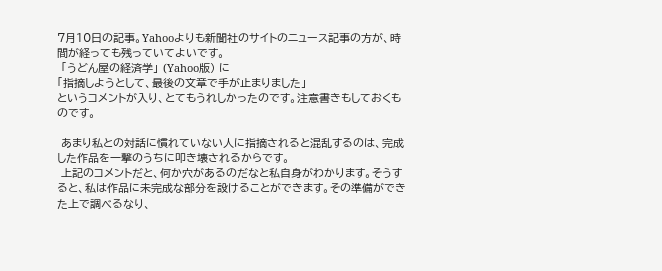7月10日の記事。Yahooよりも新聞社のサイトのニュース記事の方が、時間が経っても残っていてよいです。
 「うどん屋の経済学」 (Yahoo版) に
「指摘しようとして、最後の文章で手が止まりました」
というコメントが入り、とてもうれしかったのです。注意書きもしておくものです。

 あまり私との対話に慣れていない人に指摘されると混乱するのは、完成した作品を一撃のうちに叩き壊されるからです。
 上記のコメントだと、何か穴があるのだなと私自身がわかります。そうすると、私は作品に未完成な部分を設けることができます。その準備ができた上で調べるなり、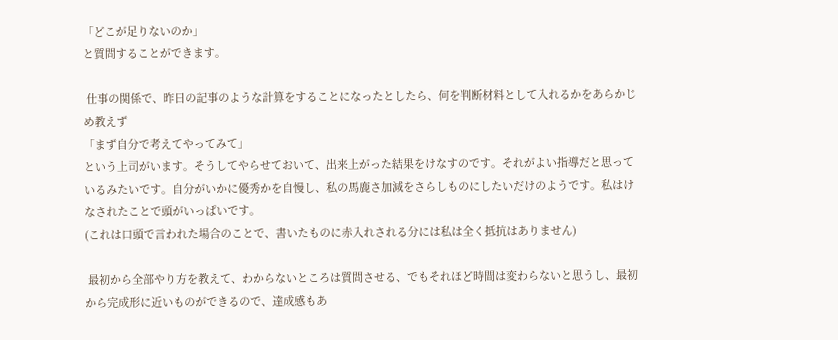「どこが足りないのか」
と質問することができます。

 仕事の関係で、昨日の記事のような計算をすることになったとしたら、何を判断材料として入れるかをあらかじめ教えず
「まず自分で考えてやってみて」
という上司がいます。そうしてやらせておいて、出来上がった結果をけなすのです。それがよい指導だと思っているみたいです。自分がいかに優秀かを自慢し、私の馬鹿さ加減をさらしものにしたいだけのようです。私はけなされたことで頭がいっぱいです。
(これは口頭で言われた場合のことで、書いたものに赤入れされる分には私は全く抵抗はありません)

 最初から全部やり方を教えて、わからないところは質問させる、でもそれほど時間は変わらないと思うし、最初から完成形に近いものができるので、達成感もあ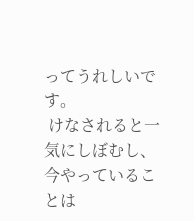ってうれしいです。
 けなされると一気にしぼむし、今やっていることは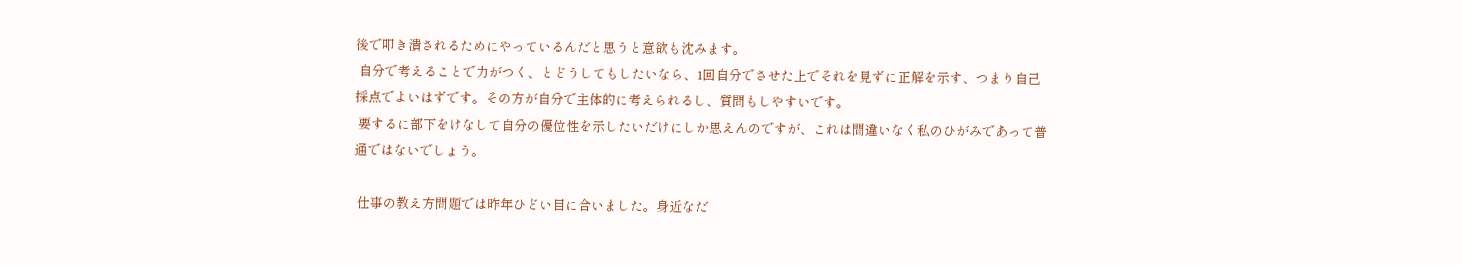後で叩き潰されるためにやっているんだと思うと意欲も沈みます。
 自分で考えることで力がつく、とどうしてもしたいなら、1回自分でさせた上でそれを見ずに正解を示す、つまり自己採点でよいはずです。その方が自分で主体的に考えられるし、質問もしやすいです。
 要するに部下をけなして自分の優位性を示したいだけにしか思えんのですが、これは間違いなく私のひがみであって普通ではないでしょう。

 仕事の教え方問題では昨年ひどい目に合いました。身近なだ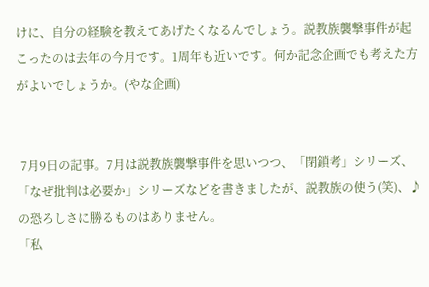けに、自分の経験を教えてあげたくなるんでしょう。説教族襲撃事件が起こったのは去年の今月です。1周年も近いです。何か記念企画でも考えた方がよいでしょうか。(やな企画)


 7月9日の記事。7月は説教族襲撃事件を思いつつ、「閉鎖考」シリーズ、「なぜ批判は必要か」シリーズなどを書きましたが、説教族の使う(笑)、♪の恐ろしさに勝るものはありません。
「私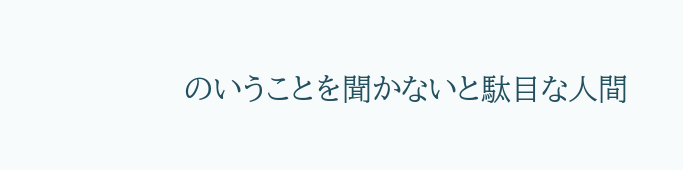のいうことを聞かないと駄目な人間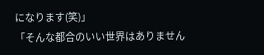になります(笑)」
「そんな都合のいい世界はありません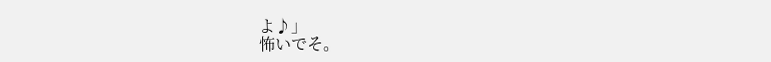よ♪」
怖いでそ。